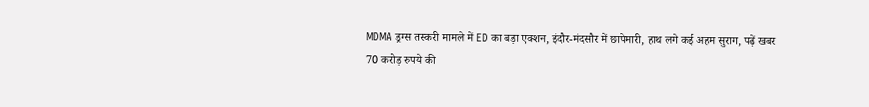MDMA ड्रग्स तस्करी मामले में ED का बड़ा एक्शन, इंदौर-मंदसौर में छापेमारी, हाथ लगे कई अहम सुराग, पढ़ें खबर
70 करोड़ रुपये की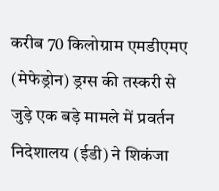करीब 70 किलोग्राम एमडीएमए (मेफेड्रोन) ड्रग्स की तस्करी से जुड़े एक बड़े मामले में प्रवर्तन निदेशालय (ईडी) ने शिकंजा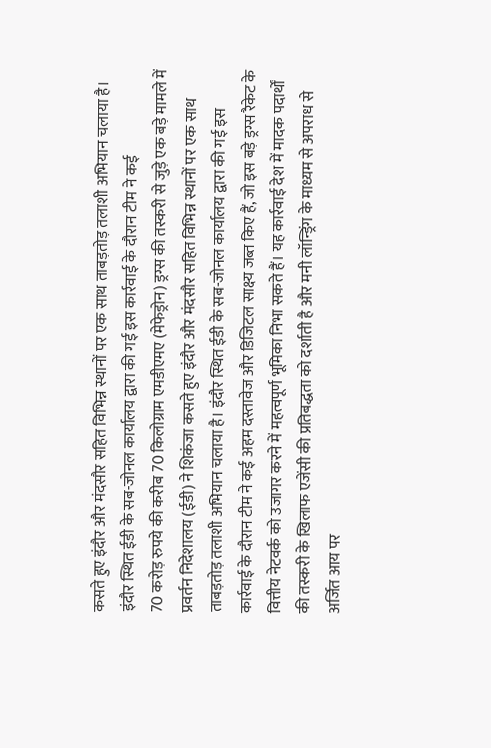कसते हुए इंदौर और मंदसौर सहित विभिन्न स्थानों पर एक साथ ताबड़तोड़ तलाशी अभियान चलाया है। इंदौर स्थित ईडी के सब-जोनल कार्यालय द्वारा की गई इस कार्रवाई के दौरान टीम ने कई
70 करोड़ रुपये की करीब 70 किलोग्राम एमडीएमए (मेफेड्रोन) ड्रग्स की तस्करी से जुड़े एक बड़े मामले में प्रवर्तन निदेशालय (ईडी) ने शिकंजा कसते हुए इंदौर और मंदसौर सहित विभिन्न स्थानों पर एक साथ ताबड़तोड़ तलाशी अभियान चलाया है। इंदौर स्थित ईडी के सब-जोनल कार्यालय द्वारा की गई इस कार्रवाई के दौरान टीम ने कई अहम दस्तावेज और डिजिटल साक्ष्य जब्त किए हैं, जो इस बड़े ड्रग्स रैकेट के वित्तीय नेटवर्क को उजागर करने में महत्वपूर्ण भूमिका निभा सकते हैं। यह कार्रवाई देश में मादक पदार्थों की तस्करी के खिलाफ एजेंसी की प्रतिबद्धता को दर्शाती है और मनी लॉन्ड्रिंग के माध्यम से अपराध से अर्जित आय पर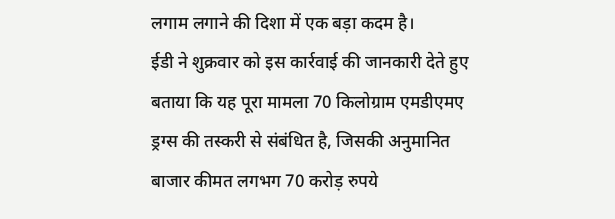लगाम लगाने की दिशा में एक बड़ा कदम है।
ईडी ने शुक्रवार को इस कार्रवाई की जानकारी देते हुए बताया कि यह पूरा मामला 70 किलोग्राम एमडीएमए ड्रग्स की तस्करी से संबंधित है, जिसकी अनुमानित बाजार कीमत लगभग 70 करोड़ रुपये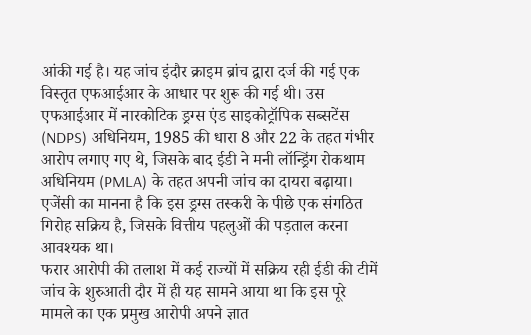आंकी गई है। यह जांच इंदौर क्राइम ब्रांच द्वारा दर्ज की गई एक विस्तृत एफआईआर के आधार पर शुरू की गई थी। उस एफआईआर में नारकोटिक ड्रग्स एंड साइकोट्रॉपिक सब्सटेंस (NDPS) अधिनियम, 1985 की धारा 8 और 22 के तहत गंभीर आरोप लगाए गए थे, जिसके बाद ईडी ने मनी लॉन्ड्रिंग रोकथाम अधिनियम (PMLA) के तहत अपनी जांच का दायरा बढ़ाया। एजेंसी का मानना है कि इस ड्रग्स तस्करी के पीछे एक संगठित गिरोह सक्रिय है, जिसके वित्तीय पहलुओं की पड़ताल करना आवश्यक था।
फरार आरोपी की तलाश में कई राज्यों में सक्रिय रही ईडी की टीमें
जांच के शुरुआती दौर में ही यह सामने आया था कि इस पूरे मामले का एक प्रमुख आरोपी अपने ज्ञात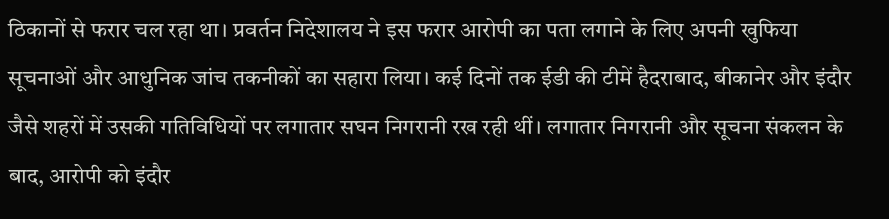ठिकानों से फरार चल रहा था। प्रवर्तन निदेशालय ने इस फरार आरोपी का पता लगाने के लिए अपनी खुफिया सूचनाओं और आधुनिक जांच तकनीकों का सहारा लिया। कई दिनों तक ईडी की टीमें हैदराबाद, बीकानेर और इंदौर जैसे शहरों में उसकी गतिविधियों पर लगातार सघन निगरानी रख रही थीं। लगातार निगरानी और सूचना संकलन के बाद, आरोपी को इंदौर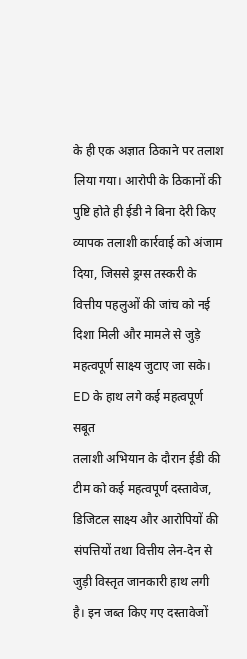के ही एक अज्ञात ठिकाने पर तलाश लिया गया। आरोपी के ठिकानों की पुष्टि होते ही ईडी ने बिना देरी किए व्यापक तलाशी कार्रवाई को अंजाम दिया, जिससे ड्रग्स तस्करी के वित्तीय पहलुओं की जांच को नई दिशा मिली और मामले से जुड़े महत्वपूर्ण साक्ष्य जुटाए जा सके।
ED के हाथ लगे कई महत्वपूर्ण सबूत
तलाशी अभियान के दौरान ईडी की टीम को कई महत्वपूर्ण दस्तावेज, डिजिटल साक्ष्य और आरोपियों की संपत्तियों तथा वित्तीय लेन-देन से जुड़ी विस्तृत जानकारी हाथ लगी है। इन जब्त किए गए दस्तावेजों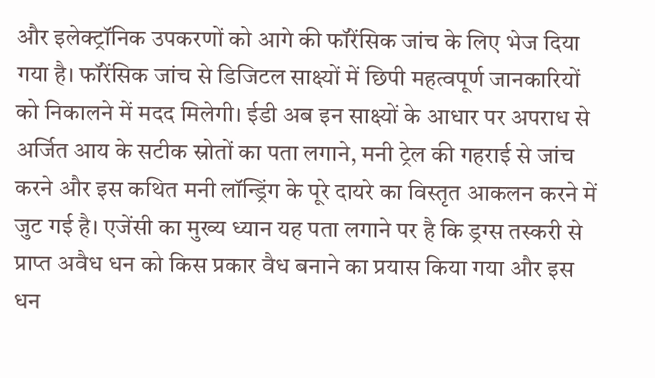और इलेक्ट्रॉनिक उपकरणों को आगे की फॉरेंसिक जांच के लिए भेज दिया गया है। फॉरेंसिक जांच से डिजिटल साक्ष्यों में छिपी महत्वपूर्ण जानकारियों को निकालने में मदद मिलेगी। ईडी अब इन साक्ष्यों के आधार पर अपराध से अर्जित आय के सटीक स्रोतों का पता लगाने, मनी ट्रेल की गहराई से जांच करने और इस कथित मनी लॉन्ड्रिंग के पूरे दायरे का विस्तृत आकलन करने में जुट गई है। एजेंसी का मुख्य ध्यान यह पता लगाने पर है कि ड्रग्स तस्करी से प्राप्त अवैध धन को किस प्रकार वैध बनाने का प्रयास किया गया और इस धन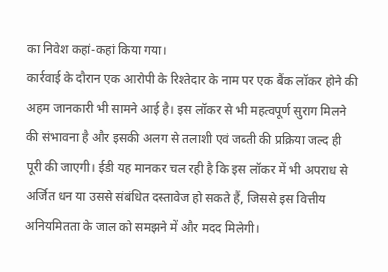का निवेश कहां-कहां किया गया।
कार्रवाई के दौरान एक आरोपी के रिश्तेदार के नाम पर एक बैंक लॉकर होने की अहम जानकारी भी सामने आई है। इस लॉकर से भी महत्वपूर्ण सुराग मिलने की संभावना है और इसकी अलग से तलाशी एवं जब्ती की प्रक्रिया जल्द ही पूरी की जाएगी। ईडी यह मानकर चल रही है कि इस लॉकर में भी अपराध से अर्जित धन या उससे संबंधित दस्तावेज हो सकते हैं, जिससे इस वित्तीय अनियमितता के जाल को समझने में और मदद मिलेगी।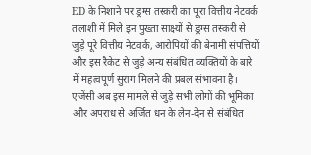ED के निशाने पर ड्रग्स तस्करी का पूरा वित्तीय नेटवर्क
तलाशी में मिले इन पुख्ता साक्ष्यों से ड्रग्स तस्करी से जुड़े पूरे वित्तीय नेटवर्क, आरोपियों की बेनामी संपत्तियों और इस रैकेट से जुड़े अन्य संबंधित व्यक्तियों के बारे में महत्वपूर्ण सुराग मिलने की प्रबल संभावना है। एजेंसी अब इस मामले से जुड़े सभी लोगों की भूमिका और अपराध से अर्जित धन के लेन-देन से संबंधित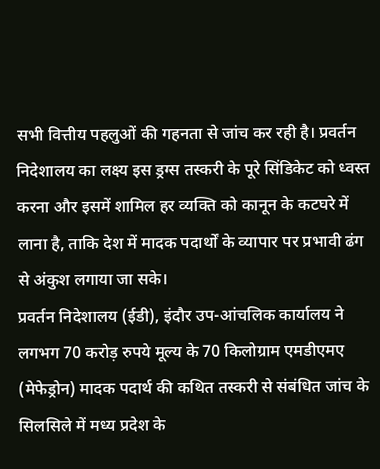सभी वित्तीय पहलुओं की गहनता से जांच कर रही है। प्रवर्तन निदेशालय का लक्ष्य इस ड्रग्स तस्करी के पूरे सिंडिकेट को ध्वस्त करना और इसमें शामिल हर व्यक्ति को कानून के कटघरे में लाना है, ताकि देश में मादक पदार्थों के व्यापार पर प्रभावी ढंग से अंकुश लगाया जा सके।
प्रवर्तन निदेशालय (ईडी), इंदौर उप-आंचलिक कार्यालय ने लगभग 70 करोड़ रुपये मूल्य के 70 किलोग्राम एमडीएमए (मेफेड्रोन) मादक पदार्थ की कथित तस्करी से संबंधित जांच के सिलसिले में मध्य प्रदेश के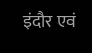इंदौर एवं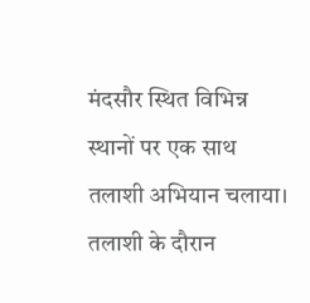मंदसौर स्थित विभिन्न स्थानों पर एक साथ तलाशी अभियान चलाया। तलाशी के दौरान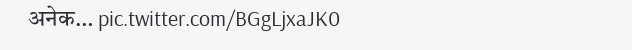अनेक… pic.twitter.com/BGgLjxaJK0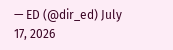— ED (@dir_ed) July 17, 2026